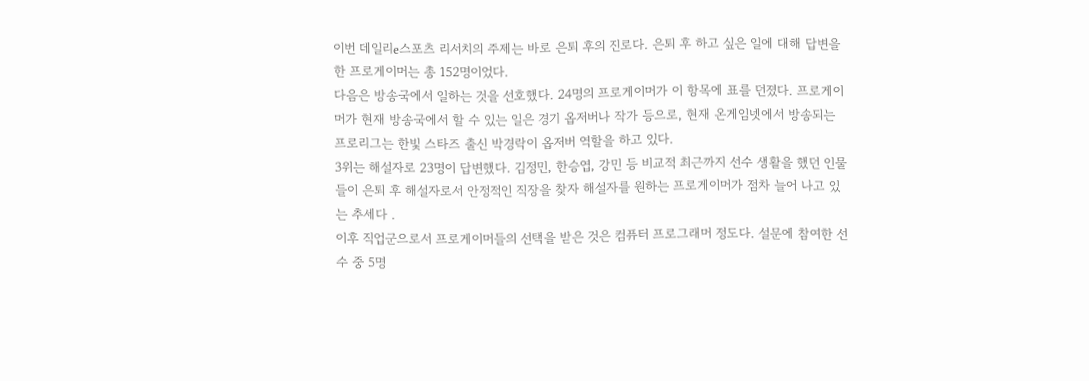이번 데일리e스포츠 리서치의 주제는 바로 은퇴 후의 진로다. 은퇴 후 하고 싶은 일에 대해 답변을 한 프로게이머는 총 152명이었다.
다음은 방송국에서 일하는 것을 선호했다. 24명의 프로게이머가 이 항목에 표를 던졌다. 프로게이머가 현재 방송국에서 할 수 있는 일은 경기 옵저버나 작가 등으로, 현재 온게임넷에서 방송되는 프로리그는 한빛 스타즈 출신 박경락이 옵저버 역할을 하고 있다.
3위는 해설자로 23명이 답변했다. 김정민, 한승엽, 강민 등 비교적 최근까지 선수 생활을 했던 인물들이 은퇴 후 해설자로서 안정적인 직장을 찾자 해설자를 원하는 프로게이머가 점차 늘어 나고 있는 추세다 .
이후 직업군으로서 프로게이머들의 선택을 받은 것은 컴퓨터 프로그래머 정도다. 설문에 참여한 선수 중 5명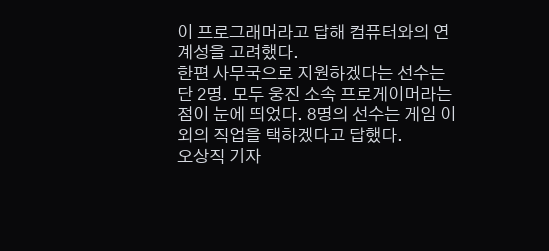이 프로그래머라고 답해 컴퓨터와의 연계성을 고려했다.
한편 사무국으로 지원하겠다는 선수는 단 2명. 모두 웅진 소속 프로게이머라는 점이 눈에 띄었다. 8명의 선수는 게임 이외의 직업을 택하겠다고 답했다.
오상직 기자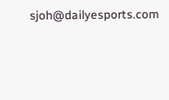sjoh@dailyesports.com